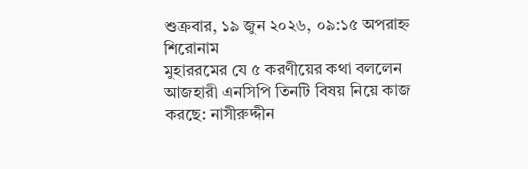শুক্রবার, ১৯ জুন ২০২৬, ০৯:১৫ অপরাহ্ন
শিরোনাম
মুহাররমের যে ৫ করণীয়ের কথা বললেন আজহারী এনসিপি তিনটি বিষয় নিয়ে কাজ করছে: নাসীরুদ্দীন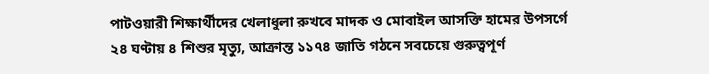পাটওয়ারী শিক্ষার্থীদের খেলাধুলা রুখবে মাদক ও মোবাইল আসক্তি হামের উপসর্গে ২৪ ঘণ্টায় ৪ শিশুর মৃত্যু, আক্রান্ত ১১৭৪ জাতি গঠনে সবচেয়ে গুরুত্বপূর্ণ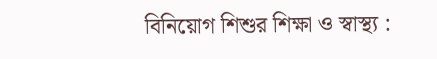বিনিয়োগ শিশুর শিক্ষা ও স্বাস্থ্য :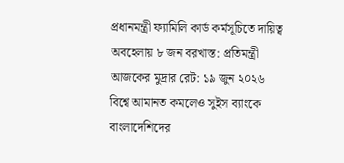প্রধানমন্ত্রী ফ্যামিলি কার্ড কর্মসূচিতে দায়িত্ব অবহেলায় ৮ জন বরখাস্ত: প্রতিমন্ত্রী আজকের মুদ্রার রেট: ১৯ জুন ২০২৬ বিশ্বে আমানত কমলেও সুইস ব্যাংকে বাংলাদেশিদের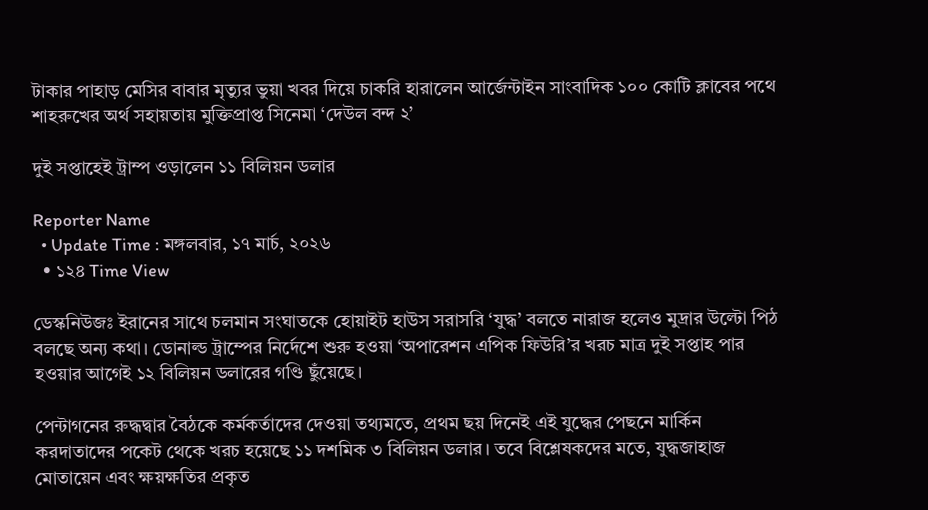টাকার পাহাড় মেসির বাবার মৃত্যুর ভুয়া খবর দিয়ে চাকরি হারালেন আর্জেন্টাইন সাংবাদিক ১০০ কোটি ক্লাবের পথে শাহরুখের অর্থ সহায়তায় মুক্তিপ্রাপ্ত সিনেমা ‘দেউল বন্দ ২’

দুই সপ্তাহেই ট্রাম্প ওড়ালেন ১১ বিলিয়ন ডলার

Reporter Name
  • Update Time : মঙ্গলবার, ১৭ মার্চ, ২০২৬
  • ১২৪ Time View

ডেস্কনিউজঃ ইরানের সাথে চলমান সংঘাতকে হোয়াইট হাউস সরাসরি ‘যুদ্ধ’ বলতে নারাজ হলেও মুদ্রার উল্টো পিঠ বলছে অন্য কথা। ডোনাল্ড ট্রাম্পের নির্দেশে শুরু হওয়া ‘অপারেশন এপিক ফিউরি’র খরচ মাত্র দুই সপ্তাহ পার হওয়ার আগেই ১২ বিলিয়ন ডলারের গণ্ডি ছুঁয়েছে।

পেন্টাগনের রুদ্ধদ্বার বৈঠকে কর্মকর্তাদের দেওয়া তথ্যমতে, প্রথম ছয় দিনেই এই যুদ্ধের পেছনে মার্কিন করদাতাদের পকেট থেকে খরচ হয়েছে ১১ দশমিক ৩ বিলিয়ন ডলার। তবে বিশ্লেষকদের মতে, যুদ্ধজাহাজ মোতায়েন এবং ক্ষয়ক্ষতির প্রকৃত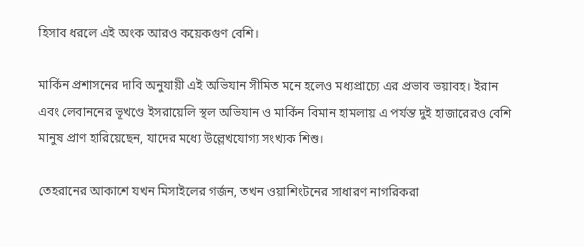হিসাব ধরলে এই অংক আরও কয়েকগুণ বেশি।

মার্কিন প্রশাসনের দাবি অনুযায়ী এই অভিযান সীমিত মনে হলেও মধ্যপ্রাচ্যে এর প্রভাব ভয়াবহ। ইরান এবং লেবাননের ভূখণ্ডে ইসরায়েলি স্থল অভিযান ও মার্কিন বিমান হামলায় এ পর্যন্ত দুই হাজারেরও বেশি মানুষ প্রাণ হারিয়েছেন, যাদের মধ্যে উল্লেখযোগ্য সংখ্যক শিশু।

তেহরানের আকাশে যখন মিসাইলের গর্জন, তখন ওয়াশিংটনের সাধারণ নাগরিকরা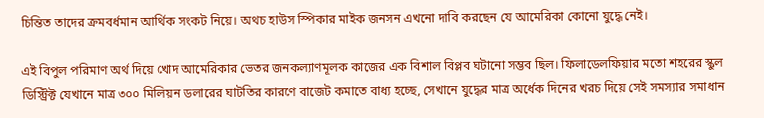চিন্তিত তাদের ক্রমবর্ধমান আর্থিক সংকট নিয়ে। অথচ হাউস স্পিকার মাইক জনসন এখনো দাবি করছেন যে আমেরিকা কোনো যুদ্ধে নেই।

এই বিপুল পরিমাণ অর্থ দিয়ে খোদ আমেরিকার ভেতর জনকল্যাণমূলক কাজের এক বিশাল বিপ্লব ঘটানো সম্ভব ছিল। ফিলাডেলফিয়ার মতো শহরের স্কুল ডিস্ট্রিক্ট যেখানে মাত্র ৩০০ মিলিয়ন ডলারের ঘাটতির কারণে বাজেট কমাতে বাধ্য হচ্ছে, সেখানে যুদ্ধের মাত্র অর্ধেক দিনের খরচ দিয়ে সেই সমস্যার সমাধান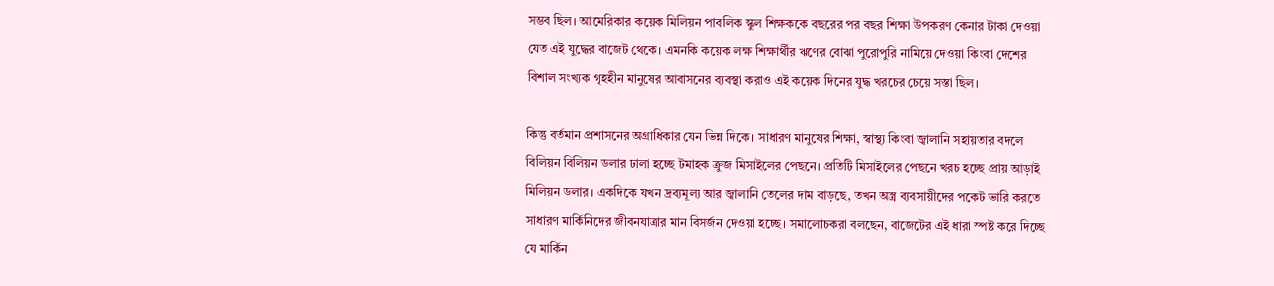সম্ভব ছিল। আমেরিকার কয়েক মিলিয়ন পাবলিক স্কুল শিক্ষককে বছরের পর বছর শিক্ষা উপকরণ কেনার টাকা দেওয়া যেত এই যুদ্ধের বাজেট থেকে। এমনকি কয়েক লক্ষ শিক্ষার্থীর ঋণের বোঝা পুরোপুরি নামিয়ে দেওয়া কিংবা দেশের বিশাল সংখ্যক গৃহহীন মানুষের আবাসনের ব্যবস্থা করাও এই কয়েক দিনের যুদ্ধ খরচের চেয়ে সস্তা ছিল।

কিন্তু বর্তমান প্রশাসনের অগ্রাধিকার যেন ভিন্ন দিকে। সাধারণ মানুষের শিক্ষা, স্বাস্থ্য কিংবা জ্বালানি সহায়তার বদলে বিলিয়ন বিলিয়ন ডলার ঢালা হচ্ছে টমাহক ক্রুজ মিসাইলের পেছনে। প্রতিটি মিসাইলের পেছনে খরচ হচ্ছে প্রায় আড়াই মিলিয়ন ডলার। একদিকে যখন দ্রব্যমূল্য আর জ্বালানি তেলের দাম বাড়ছে, তখন অস্ত্র ব্যবসায়ীদের পকেট ভারি করতে সাধারণ মার্কিনিদের জীবনযাত্রার মান বিসর্জন দেওয়া হচ্ছে। সমালোচকরা বলছেন, বাজেটের এই ধারা স্পষ্ট করে দিচ্ছে যে মার্কিন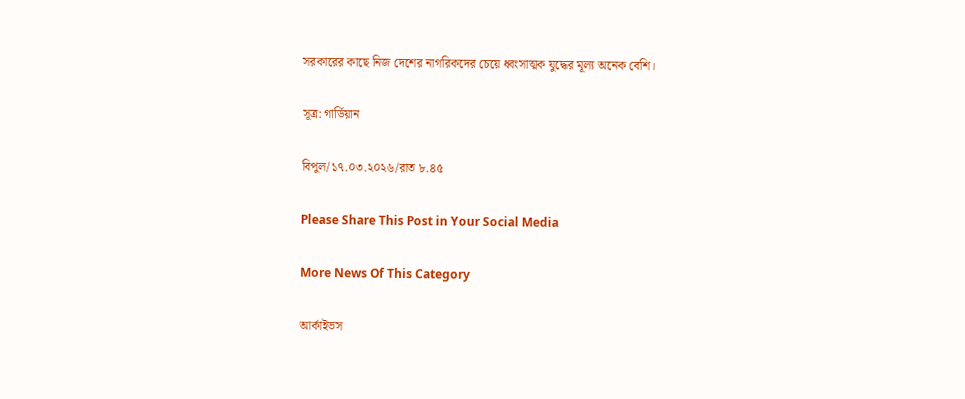সরকারের কাছে নিজ দেশের নাগরিকদের চেয়ে ধ্বংসাত্মক যুদ্ধের মূল্য অনেক বেশি।

সূত্র: গার্ডিয়ান

বিপুল/১৭.০৩.২০২৬/রাত ৮.৪৫

Please Share This Post in Your Social Media

More News Of This Category

আর্কাইভস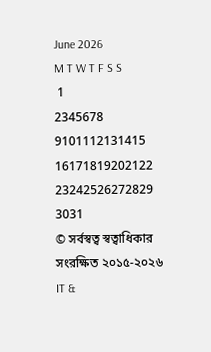June 2026
M T W T F S S
 1
2345678
9101112131415
16171819202122
23242526272829
3031
© সর্বস্বত্ব স্বত্বাধিকার সংরক্ষিত ২০১৫-২০২৬
IT &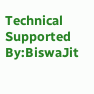Technical Supported By:BiswaJit